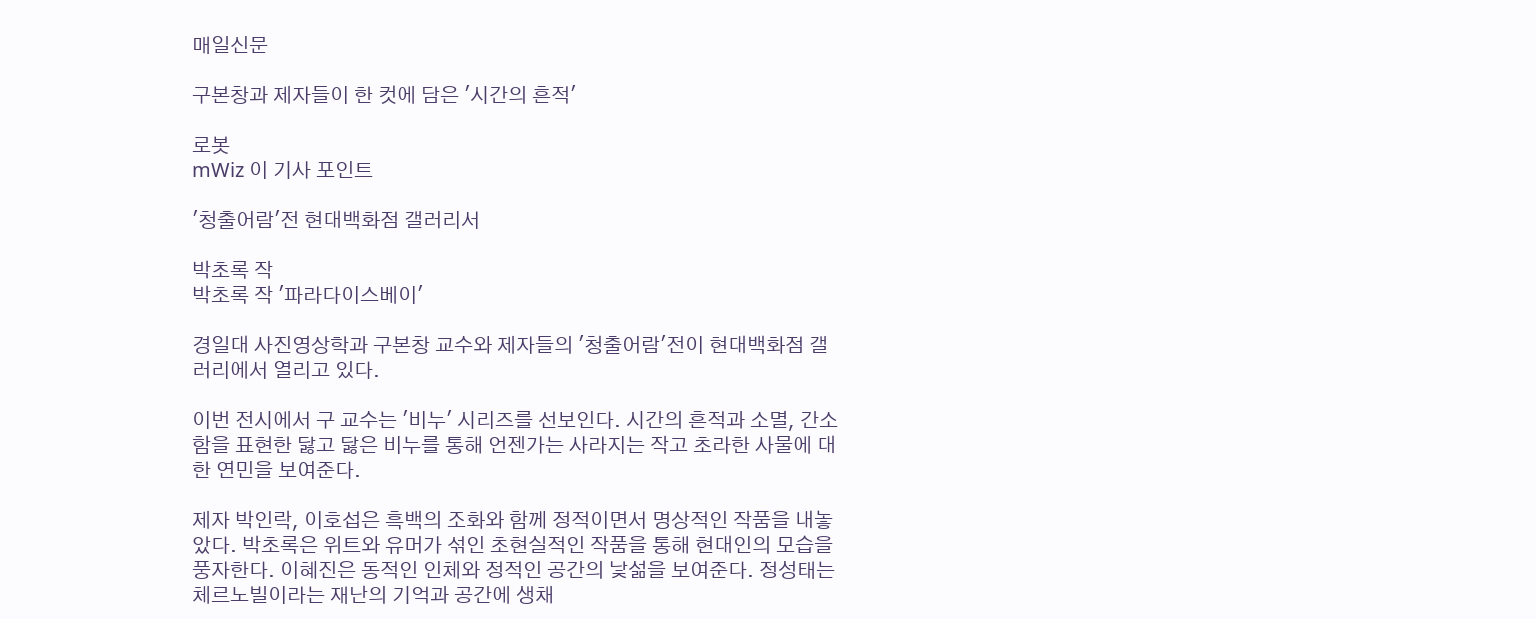매일신문

구본창과 제자들이 한 컷에 담은 '시간의 흔적'

로봇
mWiz 이 기사 포인트

'청출어람'전 현대백화점 갤러리서

박초록 작
박초록 작 '파라다이스베이'

경일대 사진영상학과 구본창 교수와 제자들의 '청출어람'전이 현대백화점 갤러리에서 열리고 있다.

이번 전시에서 구 교수는 '비누' 시리즈를 선보인다. 시간의 흔적과 소멸, 간소함을 표현한 닳고 닳은 비누를 통해 언젠가는 사라지는 작고 초라한 사물에 대한 연민을 보여준다.

제자 박인락, 이호섭은 흑백의 조화와 함께 정적이면서 명상적인 작품을 내놓았다. 박초록은 위트와 유머가 섞인 초현실적인 작품을 통해 현대인의 모습을 풍자한다. 이혜진은 동적인 인체와 정적인 공간의 낯섦을 보여준다. 정성태는 체르노빌이라는 재난의 기억과 공간에 생채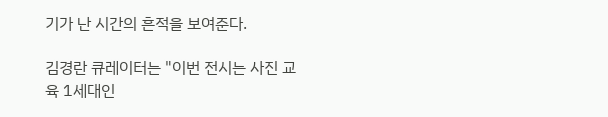기가 난 시간의 흔적을 보여준다.

김경란 큐레이터는 "이번 전시는 사진 교육 1세대인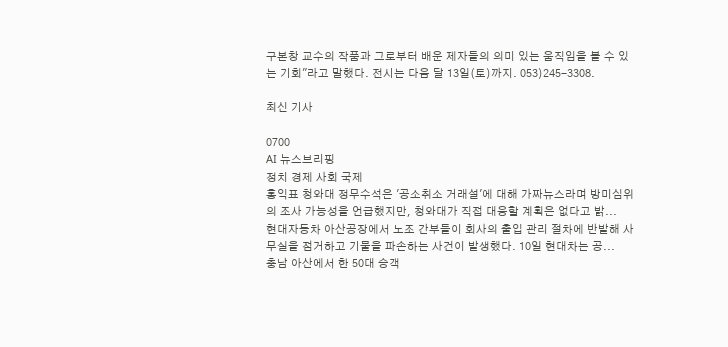구본창 교수의 작품과 그로부터 배운 제자들의 의미 있는 움직임을 볼 수 있는 기회"라고 말했다. 전시는 다음 달 13일(토)까지. 053)245-3308.

최신 기사

0700
AI 뉴스브리핑
정치 경제 사회 국제
홍익표 청와대 정무수석은 '공소취소 거래설'에 대해 가짜뉴스라며 방미심위의 조사 가능성을 언급했지만, 청와대가 직접 대응할 계획은 없다고 밝...
현대자동차 아산공장에서 노조 간부들이 회사의 출입 관리 절차에 반발해 사무실을 점거하고 기물을 파손하는 사건이 발생했다. 10일 현대차는 공...
충남 아산에서 한 50대 승객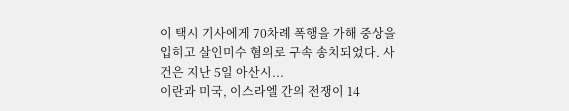이 택시 기사에게 70차례 폭행을 가해 중상을 입히고 살인미수 혐의로 구속 송치되었다. 사건은 지난 5일 아산시...
이란과 미국, 이스라엘 간의 전쟁이 14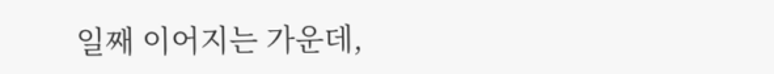일째 이어지는 가운데,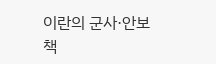이란의 군사·안보 책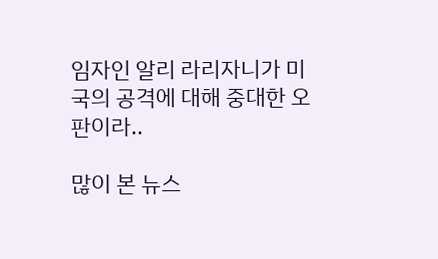임자인 알리 라리자니가 미국의 공격에 대해 중대한 오판이라..

많이 본 뉴스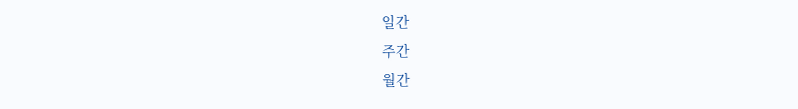일간
주간
월간